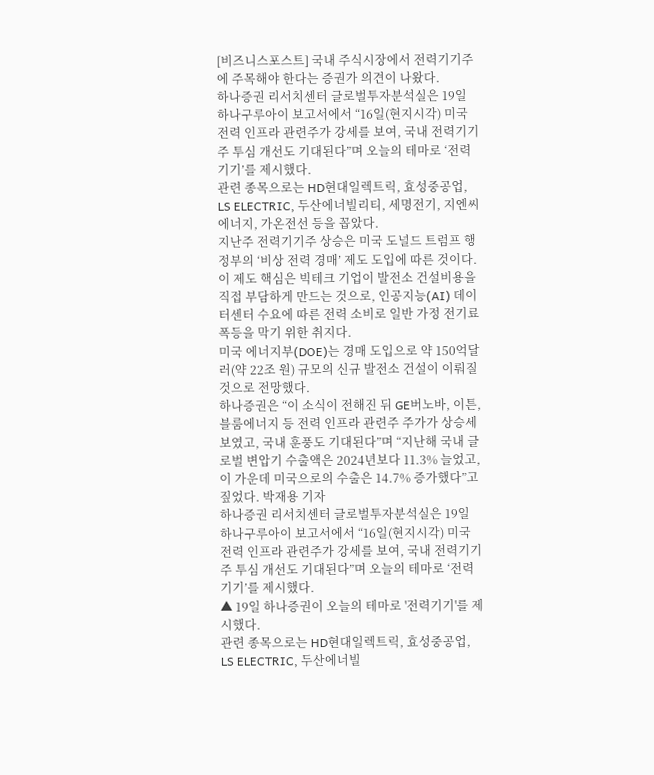[비즈니스포스트] 국내 주식시장에서 전력기기주에 주목해야 한다는 증권가 의견이 나왔다.
하나증권 리서치센터 글로벌투자분석실은 19일 하나구루아이 보고서에서 “16일(현지시각) 미국 전력 인프라 관련주가 강세를 보여, 국내 전력기기주 투심 개선도 기대된다”며 오늘의 테마로 ‘전력기기’를 제시했다.
관련 종목으로는 HD현대일렉트릭, 효성중공업, LS ELECTRIC, 두산에너빌리티, 세명전기, 지엔씨에너지, 가온전선 등을 꼽았다.
지난주 전력기기주 상승은 미국 도널드 트럼프 행정부의 ‘비상 전력 경매’ 제도 도입에 따른 것이다.
이 제도 핵심은 빅테크 기업이 발전소 건설비용을 직접 부담하게 만드는 것으로, 인공지능(AI) 데이터센터 수요에 따른 전력 소비로 일반 가정 전기료 폭등을 막기 위한 취지다.
미국 에너지부(DOE)는 경매 도입으로 약 150억달러(약 22조 원) 규모의 신규 발전소 건설이 이뤄질 것으로 전망했다.
하나증권은 “이 소식이 전해진 뒤 GE버노바, 이튼, 블룸에너지 등 전력 인프라 관련주 주가가 상승세 보였고, 국내 훈풍도 기대된다”며 “지난해 국내 글로벌 변압기 수출액은 2024년보다 11.3% 늘었고, 이 가운데 미국으로의 수출은 14.7% 증가했다”고 짚었다. 박재용 기자
하나증권 리서치센터 글로벌투자분석실은 19일 하나구루아이 보고서에서 “16일(현지시각) 미국 전력 인프라 관련주가 강세를 보여, 국내 전력기기주 투심 개선도 기대된다”며 오늘의 테마로 ‘전력기기’를 제시했다.
▲ 19일 하나증권이 오늘의 테마로 '전력기기'를 제시했다.
관련 종목으로는 HD현대일렉트릭, 효성중공업, LS ELECTRIC, 두산에너빌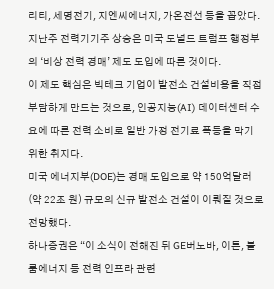리티, 세명전기, 지엔씨에너지, 가온전선 등을 꼽았다.
지난주 전력기기주 상승은 미국 도널드 트럼프 행정부의 ‘비상 전력 경매’ 제도 도입에 따른 것이다.
이 제도 핵심은 빅테크 기업이 발전소 건설비용을 직접 부담하게 만드는 것으로, 인공지능(AI) 데이터센터 수요에 따른 전력 소비로 일반 가정 전기료 폭등을 막기 위한 취지다.
미국 에너지부(DOE)는 경매 도입으로 약 150억달러(약 22조 원) 규모의 신규 발전소 건설이 이뤄질 것으로 전망했다.
하나증권은 “이 소식이 전해진 뒤 GE버노바, 이튼, 블룸에너지 등 전력 인프라 관련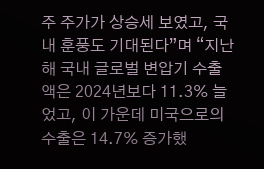주 주가가 상승세 보였고, 국내 훈풍도 기대된다”며 “지난해 국내 글로벌 변압기 수출액은 2024년보다 11.3% 늘었고, 이 가운데 미국으로의 수출은 14.7% 증가했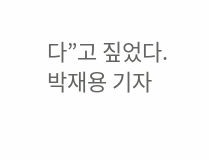다”고 짚었다. 박재용 기자